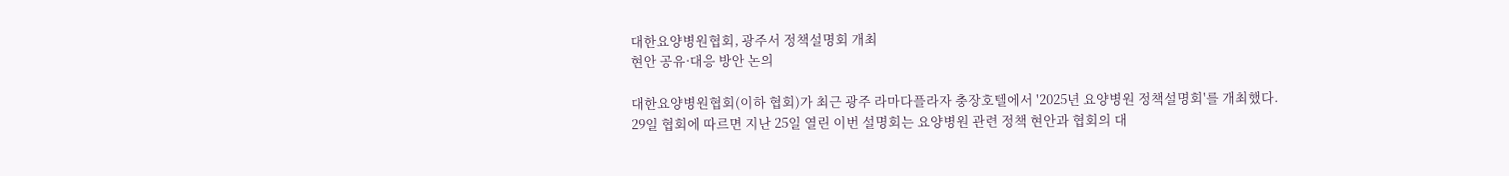대한요양병원협회, 광주서 정책설명회 개최
현안 공유·대응 방안 논의

대한요양병원협회(이하 협회)가 최근 광주 라마다플라자 충장호텔에서 '2025년 요양병원 정책설명회'를 개최했다.
29일 협회에 따르면 지난 25일 열린 이번 설명회는 요양병원 관련 정책 현안과 협회의 대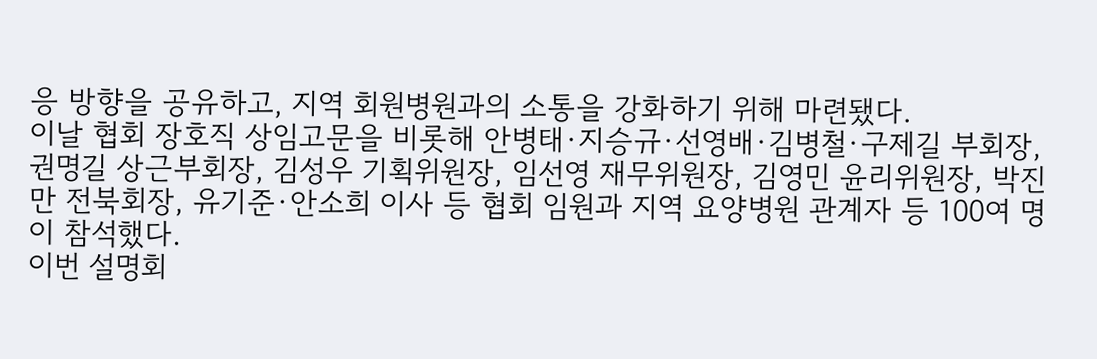응 방향을 공유하고, 지역 회원병원과의 소통을 강화하기 위해 마련됐다.
이날 협회 장호직 상임고문을 비롯해 안병태·지승규·선영배·김병철·구제길 부회장, 권명길 상근부회장, 김성우 기획위원장, 임선영 재무위원장, 김영민 윤리위원장, 박진만 전북회장, 유기준·안소희 이사 등 협회 임원과 지역 요양병원 관계자 등 100여 명이 참석했다.
이번 설명회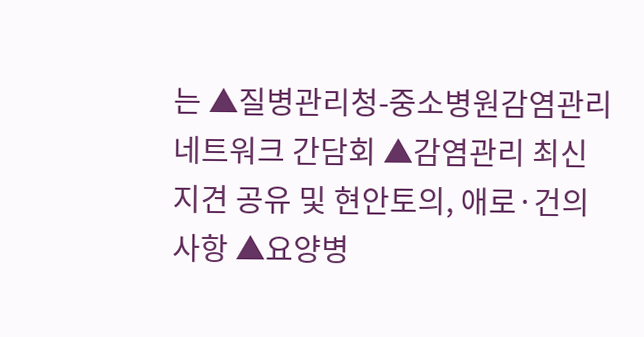는 ▲질병관리청-중소병원감염관리네트워크 간담회 ▲감염관리 최신지견 공유 및 현안토의, 애로·건의사항 ▲요양병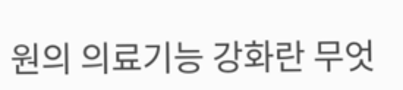원의 의료기능 강화란 무엇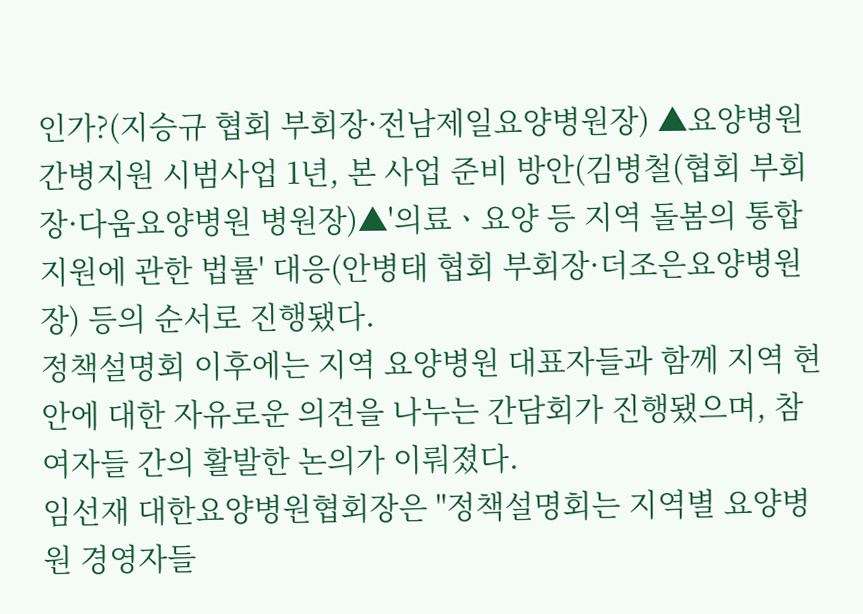인가?(지승규 협회 부회장·전남제일요양병원장) ▲요양병원 간병지원 시범사업 1년, 본 사업 준비 방안(김병철(협회 부회장·다움요양병원 병원장)▲'의료ㆍ요양 등 지역 돌봄의 통합지원에 관한 법률' 대응(안병태 협회 부회장·더조은요양병원장) 등의 순서로 진행됐다.
정책설명회 이후에는 지역 요양병원 대표자들과 함께 지역 현안에 대한 자유로운 의견을 나누는 간담회가 진행됐으며, 참여자들 간의 활발한 논의가 이뤄졌다.
임선재 대한요양병원협회장은 "정책설명회는 지역별 요양병원 경영자들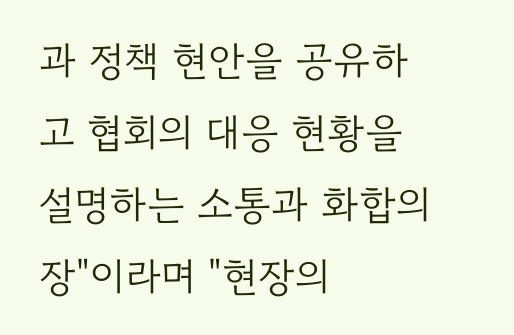과 정책 현안을 공유하고 협회의 대응 현황을 설명하는 소통과 화합의 장"이라며 "현장의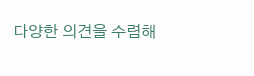다양한 의견을 수렴해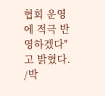협회 운영에 적극 반영하겠다"고 밝혔다.
/박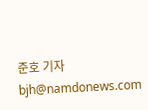준호 기자 bjh@namdonews.com